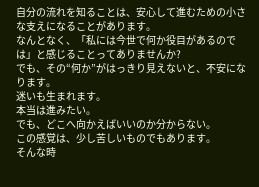自分の流れを知ることは、安心して進むための小さな支えになることがあります。
なんとなく、「私には今世で何か役目があるのでは」と感じることってありませんか?
でも、その“何か”がはっきり見えないと、不安になります。
迷いも生まれます。
本当は進みたい。
でも、どこへ向かえばいいのか分からない。
この感覚は、少し苦しいものでもあります。
そんな時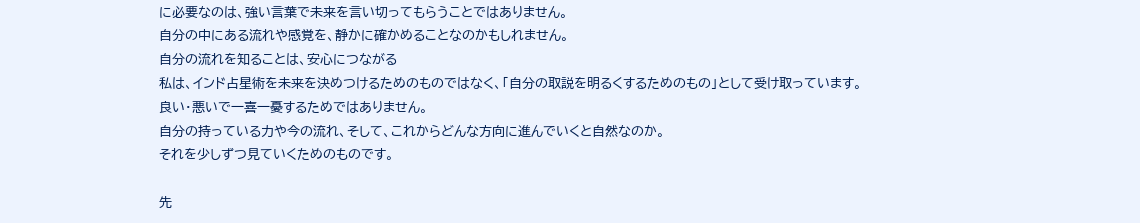に必要なのは、強い言葉で未来を言い切ってもらうことではありません。
自分の中にある流れや感覚を、静かに確かめることなのかもしれません。
自分の流れを知ることは、安心につながる
私は、インド占星術を未来を決めつけるためのものではなく、「自分の取説を明るくするためのもの」として受け取っています。
良い・悪いで一喜一憂するためではありません。
自分の持っている力や今の流れ、そして、これからどんな方向に進んでいくと自然なのか。
それを少しずつ見ていくためのものです。

先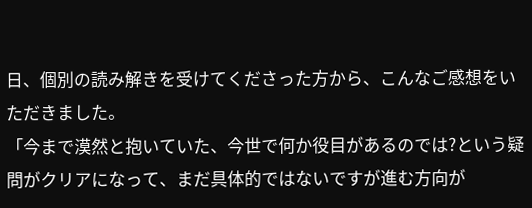日、個別の読み解きを受けてくださった方から、こんなご感想をいただきました。
「今まで漠然と抱いていた、今世で何か役目があるのでは?という疑問がクリアになって、まだ具体的ではないですが進む方向が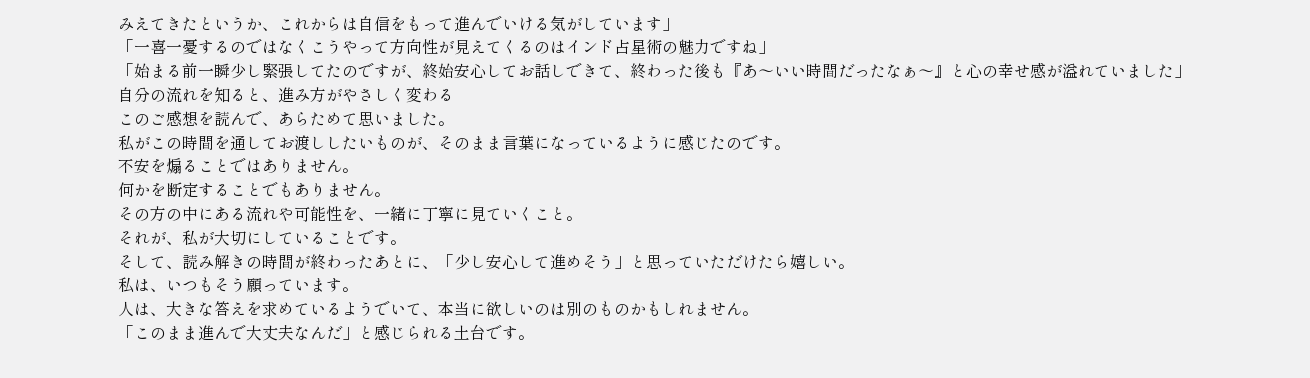みえてきたというか、これからは自信をもって進んでいける気がしています」
「一喜一憂するのではなくこうやって方向性が見えてくるのはインド占星術の魅力ですね」
「始まる前一瞬少し緊張してたのですが、終始安心してお話しできて、終わった後も『あ〜いい時間だったなぁ〜』と心の幸せ感が溢れていました」
自分の流れを知ると、進み方がやさしく変わる
このご感想を読んで、あらためて思いました。
私がこの時間を通してお渡ししたいものが、そのまま言葉になっているように感じたのです。
不安を煽ることではありません。
何かを断定することでもありません。
その方の中にある流れや可能性を、一緒に丁寧に見ていくこと。
それが、私が大切にしていることです。
そして、読み解きの時間が終わったあとに、「少し安心して進めそう」と思っていただけたら嬉しい。
私は、いつもそう願っています。
人は、大きな答えを求めているようでいて、本当に欲しいのは別のものかもしれません。
「このまま進んで大丈夫なんだ」と感じられる土台です。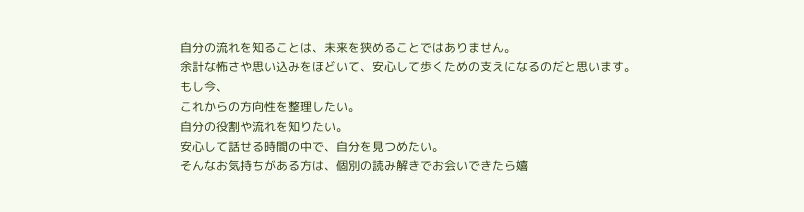自分の流れを知ることは、未来を狭めることではありません。
余計な怖さや思い込みをほどいて、安心して歩くための支えになるのだと思います。
もし今、
これからの方向性を整理したい。
自分の役割や流れを知りたい。
安心して話せる時間の中で、自分を見つめたい。
そんなお気持ちがある方は、個別の読み解きでお会いできたら嬉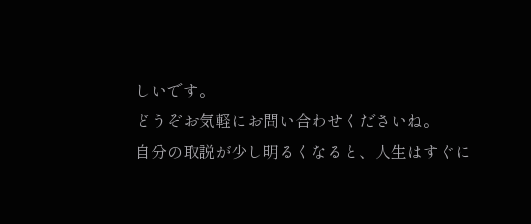しいです。
どうぞお気軽にお問い合わせくださいね。
自分の取説が少し明るくなると、人生はすぐに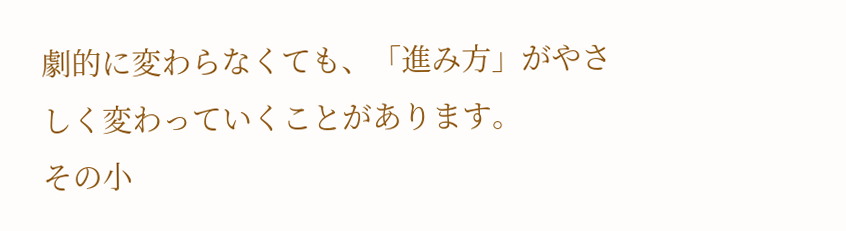劇的に変わらなくても、「進み方」がやさしく変わっていくことがあります。
その小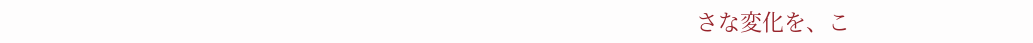さな変化を、こ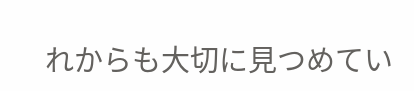れからも大切に見つめてい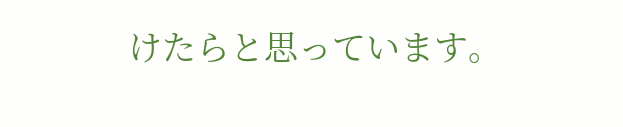けたらと思っています。